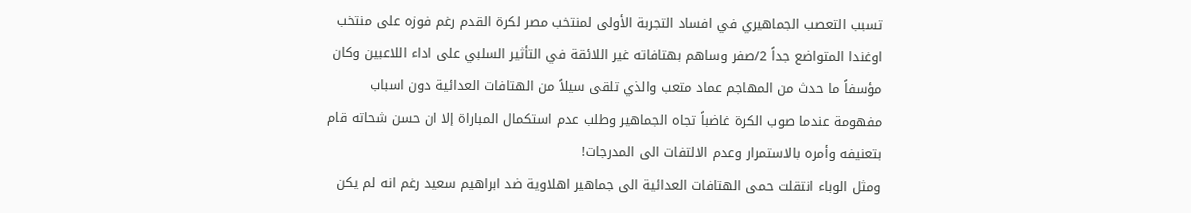تسبب التعصب الجماهيري في افساد التجربة الأولى لمنتخب مصر لكرة القدم رغم فوزه على منتخب اوغندا المتواضع جداً 2/صفر وساهم بهتافاته غير اللائقة في التأثير السلبي على اداء اللاعبين وكان مؤسفاً ما حدث من المهاجم عماد متعب والذي تلقى سيلاً من الهتافات العدائية دون اسباب مفهومة عندما صوب الكرة غاضباً تجاه الجماهير وطلب عدم استكمال المباراة إلا ان حسن شحاته قام بتعنيفه وأمره بالاستمرار وعدم الالتفات الى المدرجات!
ومثل الوباء انتقلت حمى الهتافات العدائية الى جماهير اهلاوية ضد ابراهيم سعيد رغم انه لم يكن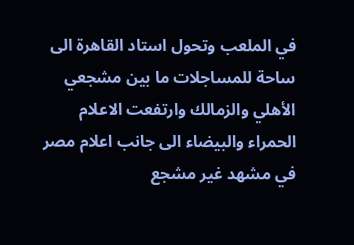في الملعب وتحول استاد القاهرة الى ساحة للمساجلات ما بين مشجعي الأهلي والزمالك وارتفعت الاعلام الحمراء والبيضاء الى جانب اعلام مصر في مشهد غير مشجع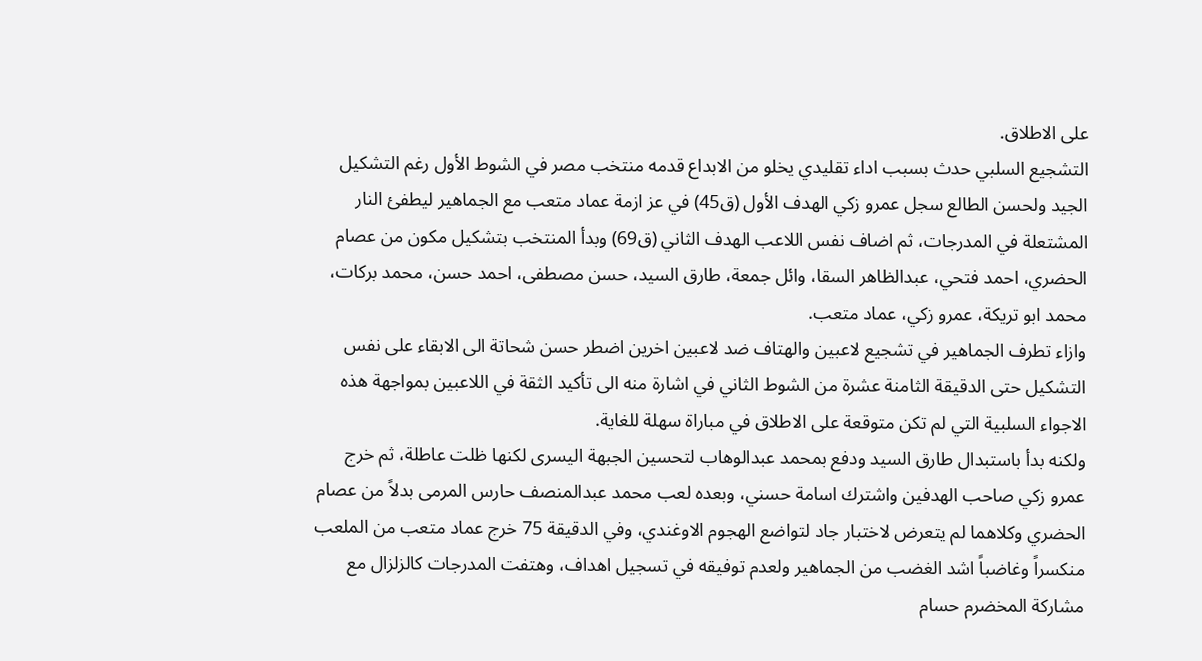على الاطلاق.
التشجيع السلبي حدث بسبب اداء تقليدي يخلو من الابداع قدمه منتخب مصر في الشوط الأول رغم التشكيل الجيد ولحسن الطالع سجل عمرو زكي الهدف الأول (ق45) في عز ازمة عماد متعب مع الجماهير ليطفئ النار المشتعلة في المدرجات، ثم اضاف نفس اللاعب الهدف الثاني (ق69) وبدأ المنتخب بتشكيل مكون من عصام الحضري، احمد فتحي، عبدالظاهر السقا، وائل جمعة، طارق السيد، حسن مصطفى، احمد حسن، محمد بركات، محمد ابو تريكة، عمرو زكي، عماد متعب.
وازاء تطرف الجماهير في تشجيع لاعبين والهتاف ضد لاعبين اخرين اضطر حسن شحاتة الى الابقاء على نفس التشكيل حتى الدقيقة الثامنة عشرة من الشوط الثاني في اشارة منه الى تأكيد الثقة في اللاعبين بمواجهة هذه الاجواء السلبية التي لم تكن متوقعة على الاطلاق في مباراة سهلة للغاية.
ولكنه بدأ باستبدال طارق السيد ودفع بمحمد عبدالوهاب لتحسين الجبهة اليسرى لكنها ظلت عاطلة، ثم خرج عمرو زكي صاحب الهدفين واشترك اسامة حسني، وبعده لعب محمد عبدالمنصف حارس المرمى بدلاً من عصام الحضري وكلاهما لم يتعرض لاختبار جاد لتواضع الهجوم الاوغندي، وفي الدقيقة 75 خرج عماد متعب من الملعب منكسراً وغاضباً اشد الغضب من الجماهير ولعدم توفيقه في تسجيل اهداف، وهتفت المدرجات كالزلزال مع مشاركة المخضرم حسام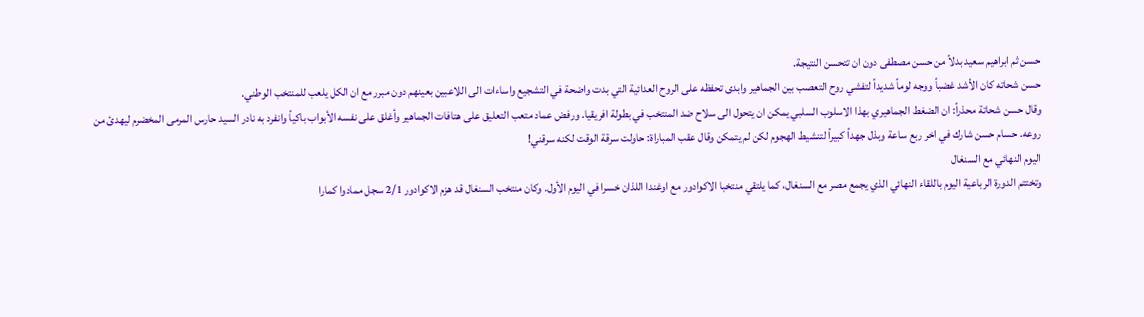حسن ثم ابراهيم سعيد بدلاً من حسن مصطفى دون ان تتحسن النتيجة.
حسن شحاته كان الأشد غضباً ووجه لوماً شديداً لتفشي روح التعصب بين الجماهير وابدى تحفظه على الروح العدائية التي بدت واضحة في التشجيع واساءات الى اللاعبين بعينهم دون مبرر مع ان الكل يلعب للمنتخب الوطني.
وقال حسن شحاتة محذراً: ان الضغط الجماهيري بهذا الاسلوب السلبي يمكن ان يتحول الى سلاح ضد المنتخب في بطولة افريقيا. ورفض عماد متعب التعليق على هتافات الجماهير وأغلق على نفسه الأبواب باكياً وانفرد به نادر السيد حارس المرمى المخضرم ليهدئ من روعه. حسام حسن شارك في اخر ربع ساعة وبذل جهداً كبيراً لتنشيط الهجوم لكن لم يتمكن وقال عقب المباراة: حاولت سرقة الوقت لكنه سرقني!
اليوم النهائي مع السنغال
وتختتم الدورة الرباعية اليوم باللقاء النهائي الذي يجمع مصر مع السنغال، كما يلتقي منتخبا الاكوادور مع اوغندا اللذان خسرا في اليوم الأول. وكان منتخب السنغال قد هزم الاكوادور 2/1 سجل ممادوا كمارا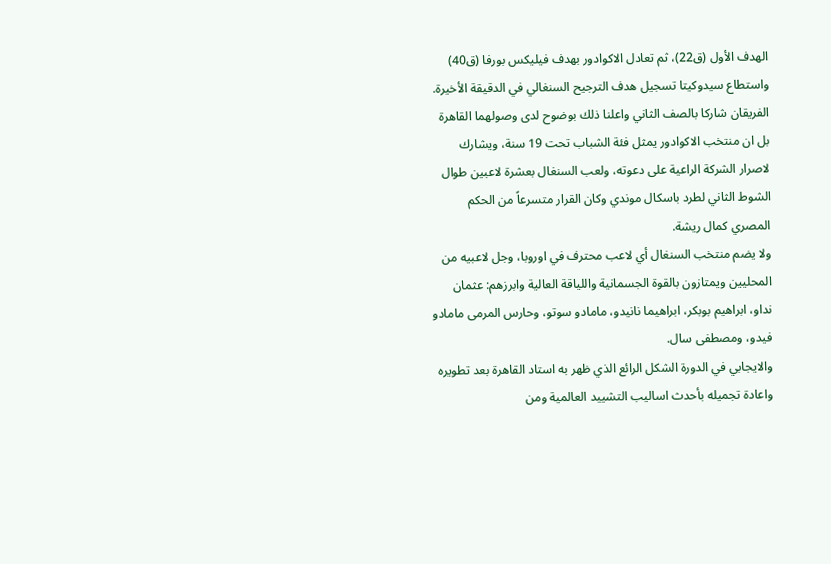الهدف الأول (ق22)، ثم تعادل الاكوادور بهدف فيليكس بورفا (ق40) واستطاع سيدوكيتا تسجيل هدف الترجيح السنغالي في الدقيقة الأخيرة.
الفريقان شاركا بالصف الثاني واعلنا ذلك بوضوح لدى وصولهما القاهرة بل ان منتخب الاكوادور يمثل فئة الشباب تحت 19 سنة، ويشارك لاصرار الشركة الراعية على دعوته، ولعب السنغال بعشرة لاعبين طوال الشوط الثاني لطرد باسكال موندي وكان القرار متسرعاً من الحكم المصري كمال ريشة.
ولا يضم منتخب السنغال أي لاعب محترف في اوروبا، وجل لاعبيه من المحليين ويمتازون بالقوة الجسمانية واللياقة العالية وابرزهم: عثمان نداو، ابراهيم بوبكر، ابراهيما نانيدو، مامادو سوتو، وحارس المرمى مامادو فيدو، ومصطفى سال.
والايجابي في الدورة الشكل الرائع الذي ظهر به استاد القاهرة بعد تطويره واعادة تجميله بأحدث اساليب التشييد العالمية ومن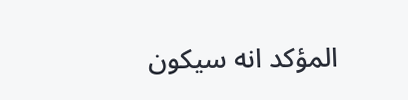المؤكد انه سيكون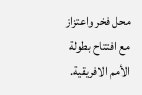محل فخر واعتزاز مع افتتاح بطولة الأمم الافريقية.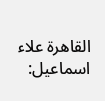القاهرة علاء اسماعيل: